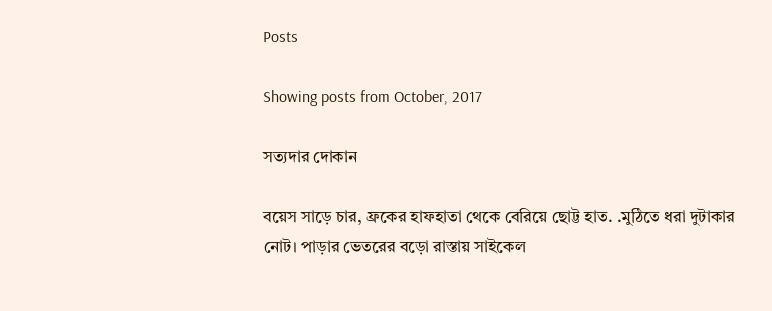Posts

Showing posts from October, 2017

সত্যদার দোকান

বয়েস সাড়ে চার, ফ্রকের হাফহাতা থেকে বেরিয়ে ছোট্ট হাত. .মুঠিতে ধরা দুটাকার নোট। পাড়ার ভেতরের বড়ো রাস্তায় সাইকেল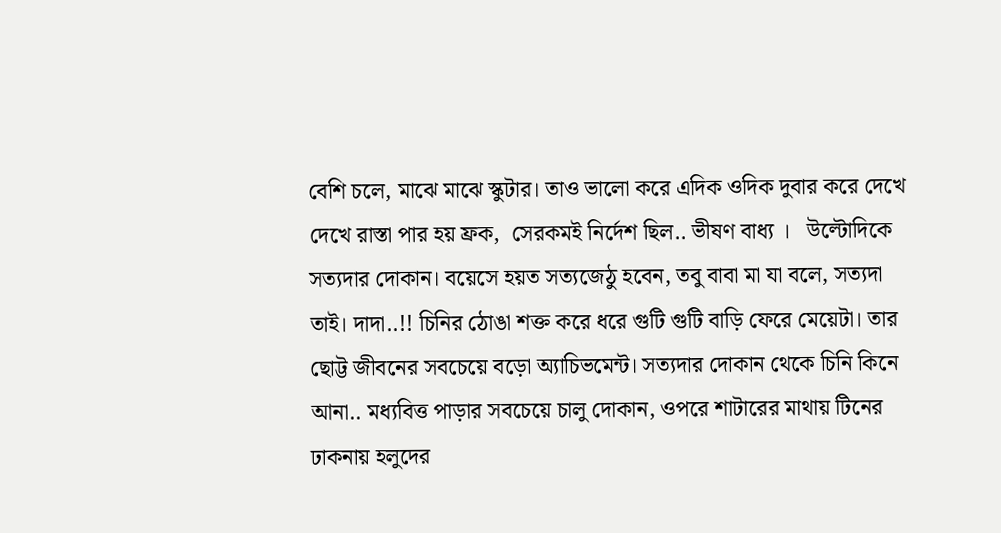বেশি চলে, মাঝে মাঝে স্কুটার। তাও ভালো করে এদিক ওদিক দুবার করে দেখে দেখে রাস্তা পার হয় ফ্রক,  সেরকমই নির্দেশ ছিল.. ভীষণ বাধ্য ।   উল্টোদিকে সত্যদার দোকান। বয়েসে হয়ত সত্যজেঠু হবেন, তবু বাবা মা যা বলে, সত্যদা তাই। দাদা..!! চিনির ঠোঙা শক্ত করে ধরে গুটি গুটি বাড়ি ফেরে মেয়েটা। তার ছোট্ট জীবনের সবচেয়ে বড়ো অ্যাচিভমেন্ট। সত্যদার দোকান থেকে চিনি কিনে আনা.. মধ্যবিত্ত পাড়ার সবচেয়ে চালু দোকান, ওপরে শাটারের মাথায় টিনের ঢাকনায় হলুদের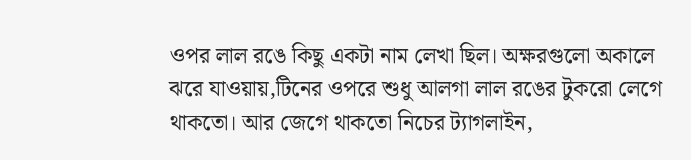ওপর লাল রঙে কিছু একটা নাম লেখা ছিল। অক্ষরগুলো অকালে ঝরে যাওয়ায়,টিনের ওপরে শুধু আলগা লাল রঙের টুকরো লেগে থাকতো। আর জেগে থাকতো নিচের ট্যাগলাইন,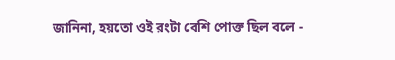জানিনা, হয়তো ওই রংটা বেশি পোক্ত ছিল বলে -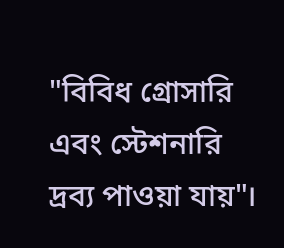"বিবিধ গ্রোসারি এবং স্টেশনারি দ্রব্য পাওয়া যায়"।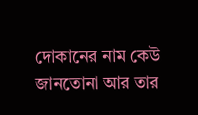দোকানের নাম কেউ জানতোনা আর তার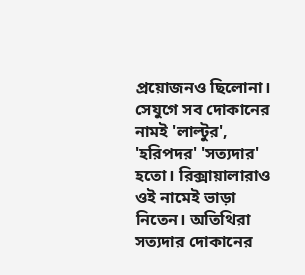প্রয়োজনও ছিলোনা। সেযুগে সব দোকানের নামই 'লাল্টুর', 'হরিপদর' 'সত্যদার' হতো। রিক্সায়ালারাও ওই নামেই ভাড়া নিতেন। অতিথিরা সত্যদার দোকানের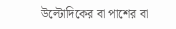উল্টোদিকের বা পাশের বা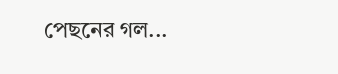পেছনের গল...